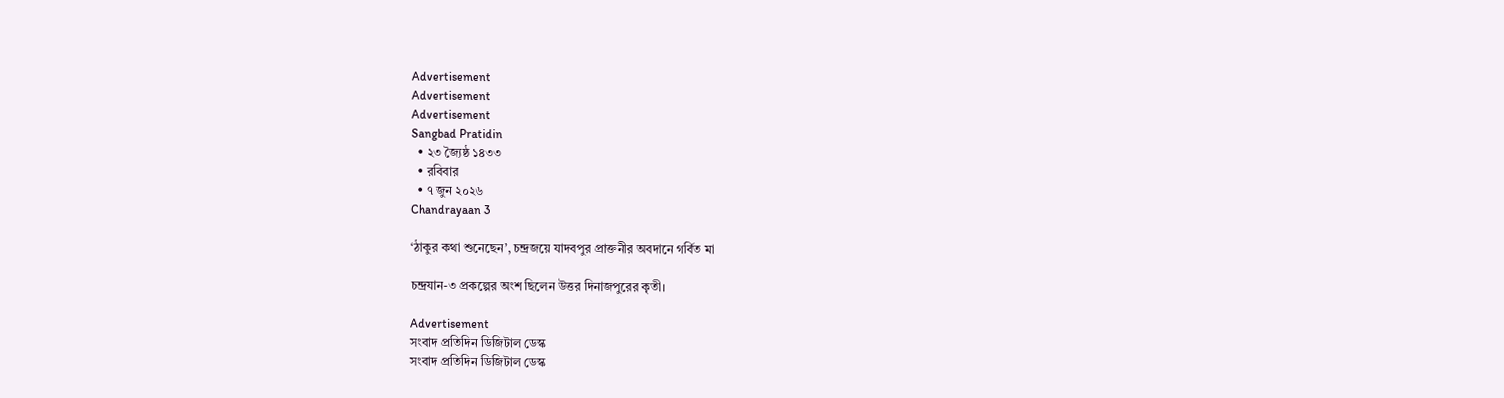Advertisement
Advertisement
Advertisement
Sangbad Pratidin
  • ২৩ জ্যৈষ্ঠ ১৪৩৩
  • রবিবার
  • ৭ জুন ২০২৬
Chandrayaan 3

‘ঠাকুর কথা শুনেছেন’, চন্দ্রজয়ে যাদবপুর প্রাক্তনীর অবদানে গর্বিত মা

চন্দ্রযান-৩ প্রকল্পের অংশ ছিলেন উত্তর দিনাজপুরের কৃতী।

Advertisement
সংবাদ প্রতিদিন ডিজিটাল ডেস্ক
সংবাদ প্রতিদিন ডিজিটাল ডেস্ক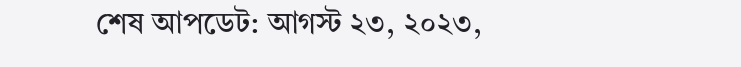শেষ আপডেট: আগস্ট ২৩, ২০২৩,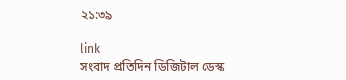২১:৩৯

link
সংবাদ প্রতিদিন ডিজিটাল ডেস্ক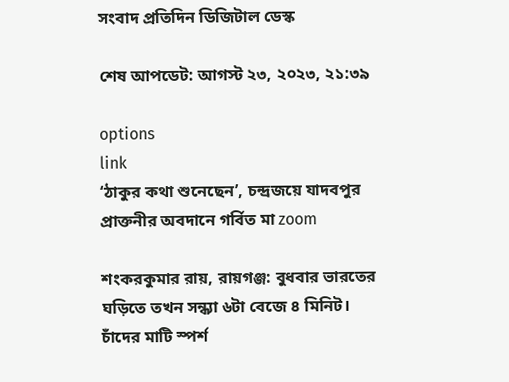সংবাদ প্রতিদিন ডিজিটাল ডেস্ক

শেষ আপডেট: আগস্ট ২৩, ২০২৩, ২১:৩৯

options
link
‘ঠাকুর কথা শুনেছেন’, চন্দ্রজয়ে যাদবপুর প্রাক্তনীর অবদানে গর্বিত মা zoom

শংকরকুমার রায়, রায়গঞ্জ: বুধবার ভারতের ঘড়িতে তখন সন্ধ্যা ৬টা বেজে ৪ মিনিট। চাঁদের মাটি স্পর্শ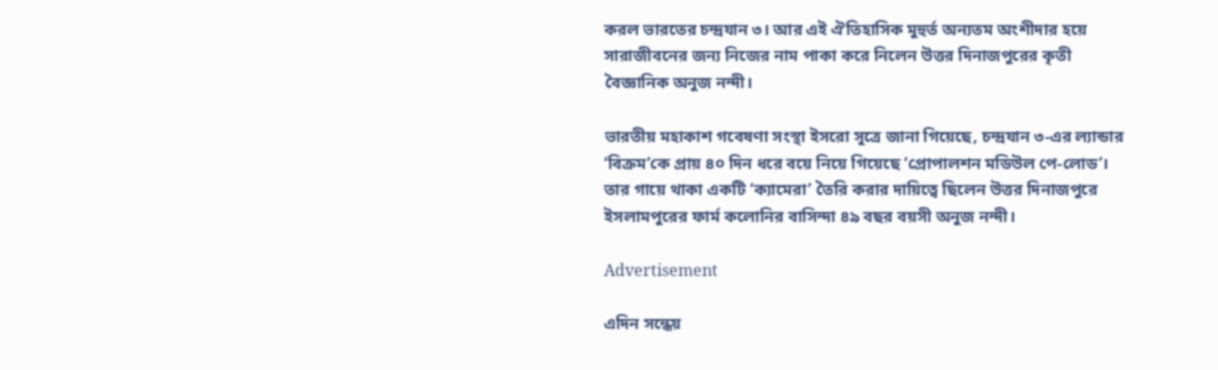করল ভারতের চন্দ্রযান ৩। আর এই ঐতিহাসিক মুহুর্ত অন্যতম অংশীদার হয়ে সারাজীবনের জন্য নিজের নাম পাকা করে নিলেন উত্তর দিনাজপুরের কৃতী বৈজ্ঞানিক অনুজ নন্দী।

ভারতীয় মহাকাশ গবেষণা সংস্থা ইসরো সূত্রে জানা গিয়েছে, চন্দ্রযান ৩-এর ল্যান্ডার ‘বিক্রম’কে প্রায় ৪০ দিন ধরে বয়ে নিয়ে গিয়েছে ‘প্রোপালশন মডিউল পে-লোড’। তার গায়ে থাকা একটি ‘ক্যামেরা’ তৈরি করার দায়িত্বে ছিলেন উত্তর দিনাজপুরে ইসলামপুরের ফার্ম কলোনির বাসিন্দা ৪৯ বছর বয়সী অনুজ নন্দী।

Advertisement

এদিন সন্ধেয়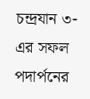চন্দ্রযান ৩-এর সফল পদার্পনের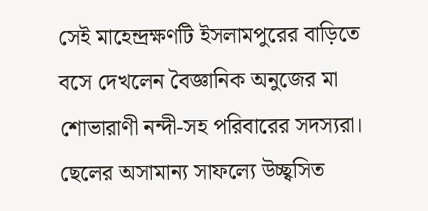সেই মাহেন্দ্রক্ষণটি ইসলামপুরের বাড়িতে বসে দেখলেন বৈজ্ঞানিক অনুজের মা শোভারাণী নন্দী-সহ পরিবারের সদস্যরা। ছেলের অসামান্য সাফল্যে উচ্ছ্বসিত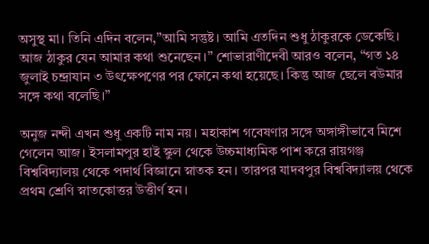অসুস্থ মা। তিনি এদিন বলেন,”আমি সন্তুষ্ট। আমি এতদিন শুধু ঠাকুরকে ডেকেছি। আজ ঠাকুর যেন আমার কথা শুনেছেন।” শোভারাণীদেবী আরও বলেন, “গত ১৪ জুলাই চন্দ্রাযান ৩ উৎক্ষেপণের পর ফোনে কথা হয়েছে। কিন্তু আজ ছেলে বউমার সঙ্গে কথা বলেছি।”

অনুজ নন্দী এখন শুধু একটি নাম নয়। মহাকাশ গবেষণার সঙ্গে অঙ্গাঙ্গীভাবে মিশে গেলেন আজ। ইসলামপুর হাই স্কুল থেকে উচ্চমাধ্যমিক পাশ করে রায়গঞ্জ বিশ্ববিদ্যালয় থেকে পদার্থ বিজ্ঞানে স্নাতক হন। তারপর যাদবপুর বিশ্ববিদ্যালয় থেকে প্রথম শ্রেণি স্নাতকোত্তর উত্তীর্ণ হন।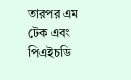তারপর এম টেক এবং পিএইচডি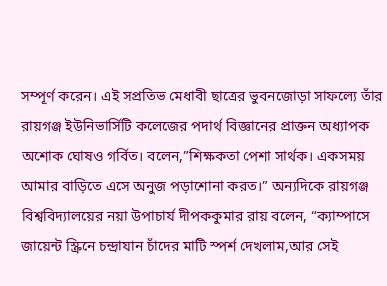সম্পূর্ণ করেন। এই সপ্রতিভ মেধাবী ছাত্রের ভুবনজোড়া সাফল্যে তাঁর রায়গঞ্জ ইউনিভার্সিটি কলেজের পদার্থ বিজ্ঞানের প্রাক্তন অধ্যাপক অশোক ঘোষও গর্বিত। বলেন,”শিক্ষকতা পেশা সার্থক। একসময় আমার বাড়িতে এসে অনুজ পড়াশোনা করত।” অন্যদিকে রায়গঞ্জ বিশ্ববিদ্যালয়ের নয়া উপাচার্য দীপককুমার রায় বলেন, “ক্যাম্পাসে জায়েন্ট স্ক্রিনে চন্দ্রাযান চাঁদের মাটি স্পর্শ দেখলাম,আর সেই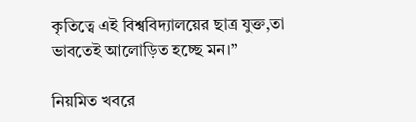কৃতিত্বে এই বিশ্ববিদ্যালয়ের ছাত্র যুক্ত,তা ভাবতেই আলোড়িত হচ্ছে মন।”

নিয়মিত খবরে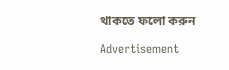থাকতে ফলো করুন

Advertisement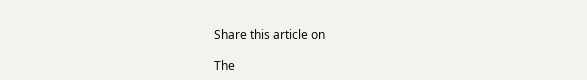Share this article on

The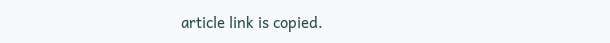article link is copied.